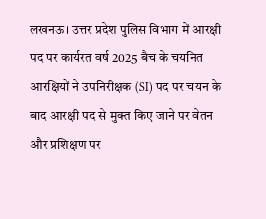लखनऊ। उत्तर प्रदेश पुलिस विभाग में आरक्षी पद पर कार्यरत वर्ष 2025 बैच के चयनित आरक्षियों ने उपनिरीक्षक (SI) पद पर चयन के बाद आरक्षी पद से मुक्त किए जाने पर वेतन और प्रशिक्षण पर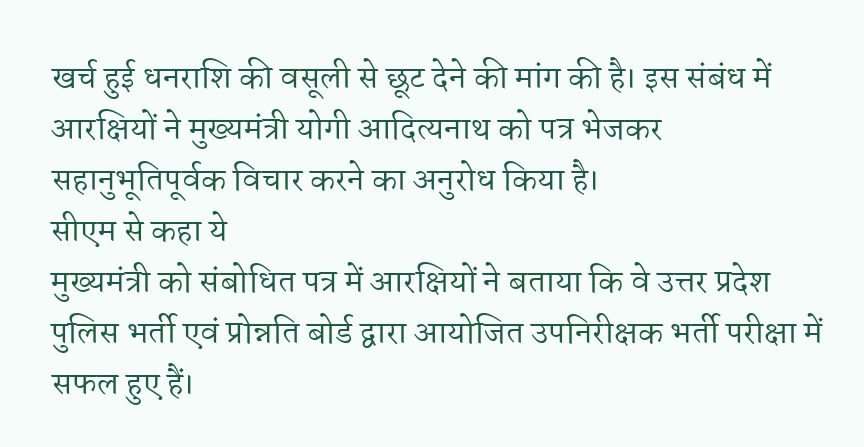खर्च हुई धनराशि की वसूली से छूट देने की मांग की है। इस संबंध में आरक्षियों ने मुख्यमंत्री योगी आदित्यनाथ को पत्र भेजकर सहानुभूतिपूर्वक विचार करने का अनुरोध किया है।
सीएम से कहा ये
मुख्यमंत्री को संबोधित पत्र में आरक्षियों ने बताया कि वे उत्तर प्रदेश पुलिस भर्ती एवं प्रोन्नति बोर्ड द्वारा आयोजित उपनिरीक्षक भर्ती परीक्षा में सफल हुए हैं।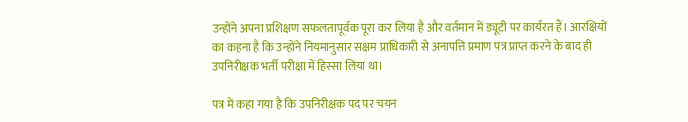उन्होंने अपना प्रशिक्षण सफलतापूर्वक पूरा कर लिया है और वर्तमान में ड्यूटी पर कार्यरत हैं। आरक्षियों का कहना है कि उन्होंने नियमानुसार सक्षम प्राधिकारी से अनापत्ति प्रमाण पत्र प्राप्त करने के बाद ही उपनिरीक्षक भर्ती परीक्षा में हिस्सा लिया था।

पत्र में कहा गया है कि उपनिरीक्षक पद पर चयन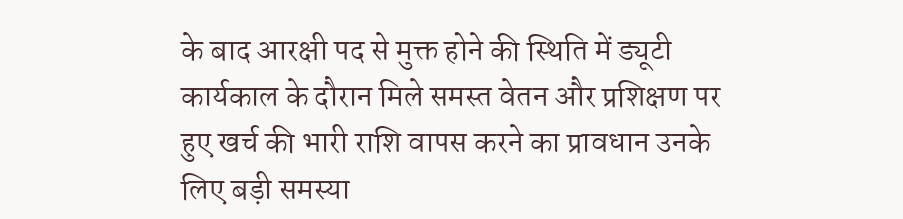के बाद आरक्षी पद से मुक्त होने की स्थिति में ड्यूटी कार्यकाल के दौरान मिले समस्त वेतन और प्रशिक्षण पर हुए खर्च की भारी राशि वापस करने का प्रावधान उनके लिए बड़ी समस्या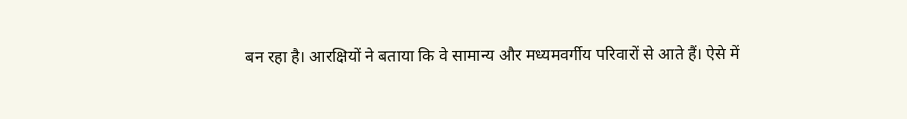बन रहा है। आरक्षियों ने बताया कि वे सामान्य और मध्यमवर्गीय परिवारों से आते हैं। ऐसे में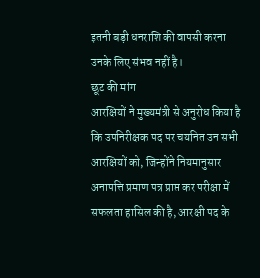इतनी बड़ी धनराशि की वापसी करना उनके लिए संभव नहीं है।
छूट की मांग
आरक्षियों ने मुख्यमंत्री से अनुरोध किया है कि उपनिरीक्षक पद पर चयनित उन सभी आरक्षियों को, जिन्होंने नियमानुसार अनापत्ति प्रमाण पत्र प्राप्त कर परीक्षा में सफलता हासिल की है, आरक्षी पद के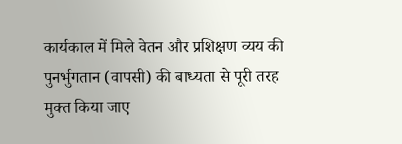कार्यकाल में मिले वेतन और प्रशिक्षण व्यय की पुनर्भुगतान (वापसी) की बाध्यता से पूरी तरह मुक्त किया जाए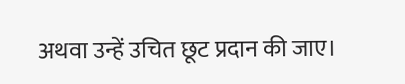अथवा उन्हें उचित छूट प्रदान की जाए।